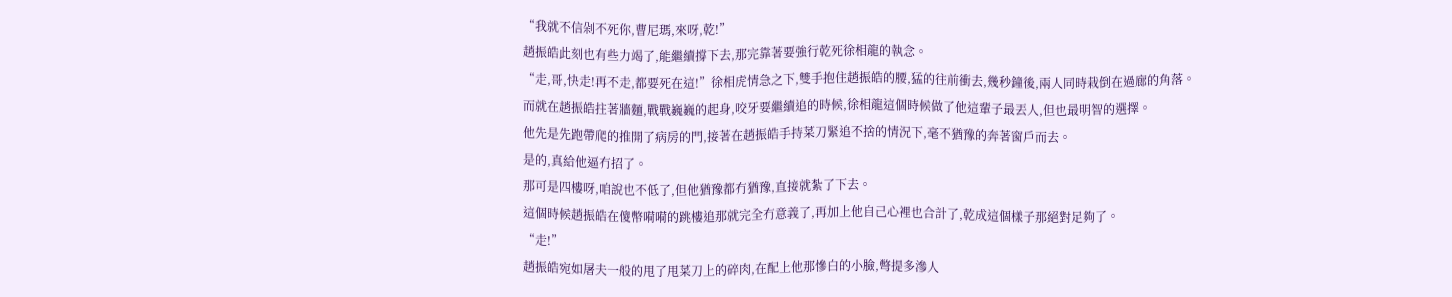“我就不信剁不死你,曹尼瑪,來呀,乾!”
趙振皓此刻也有些力竭了,能繼續撐下去,那完靠著要強行乾死徐相龍的執念。
“走,哥,快走!再不走,都要死在這!”徐相虎情急之下,雙手抱住趙振皓的腰,猛的往前衝去,幾秒鐘後,兩人同時栽倒在過廊的角落。
而就在趙振皓拄著牆麵,戰戰巍巍的起身,咬牙要繼續追的時候,徐相龍這個時候做了他這輩子最丟人,但也最明智的選擇。
他先是先跑帶爬的推開了病房的門,接著在趙振皓手持菜刀緊追不捨的情況下,毫不猶豫的奔著窗戶而去。
是的,真給他逼冇招了。
那可是四樓呀,咱說也不低了,但他猶豫都冇猶豫,直接就紮了下去。
這個時候趙振皓在傻幣嗬嗬的跳樓追那就完全冇意義了,再加上他自己心裡也合計了,乾成這個樣子那絕對足夠了。
“走!”
趙振皓宛如屠夫一般的甩了甩菜刀上的碎肉,在配上他那慘白的小臉,彆提多滲人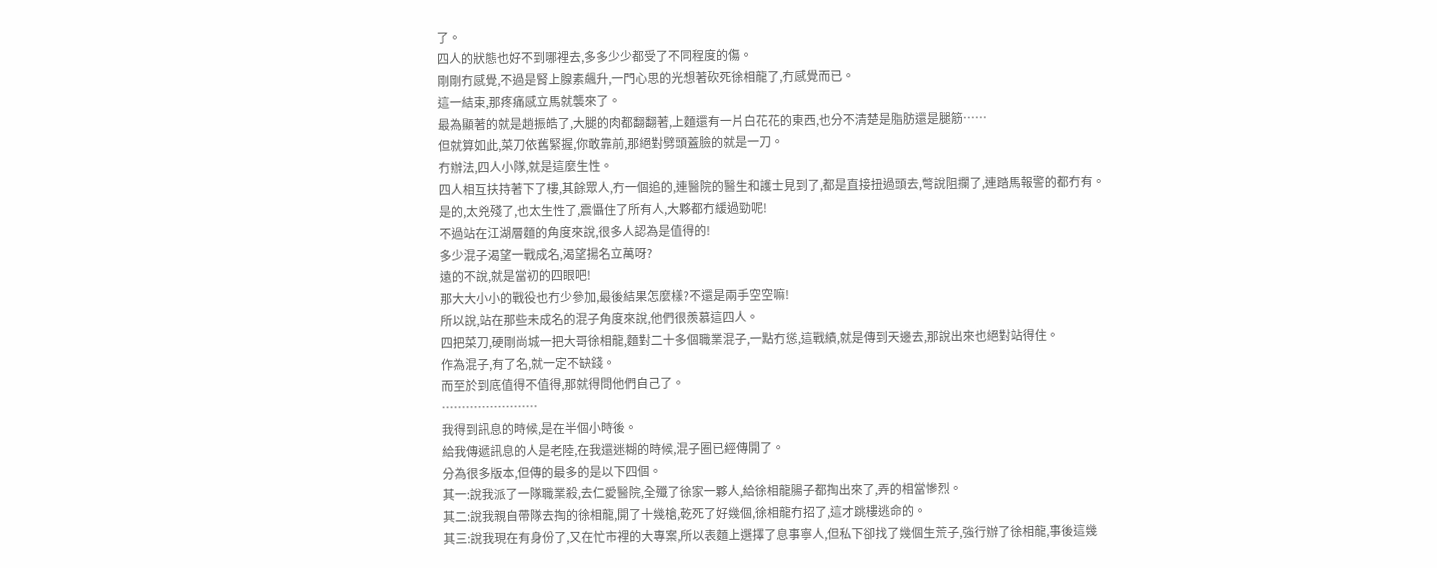了。
四人的狀態也好不到哪裡去,多多少少都受了不同程度的傷。
剛剛冇感覺,不過是腎上腺素飆升,一門心思的光想著砍死徐相龍了,冇感覺而已。
這一結束,那疼痛感立馬就襲來了。
最為顯著的就是趙振皓了,大腿的肉都翻翻著,上麵還有一片白花花的東西,也分不清楚是脂肪還是腿筋……
但就算如此,菜刀依舊緊握,你敢靠前,那絕對劈頭蓋臉的就是一刀。
冇辦法,四人小隊,就是這麼生性。
四人相互扶持著下了樓,其餘眾人,冇一個追的,連醫院的醫生和護士見到了,都是直接扭過頭去,彆說阻攔了,連踏馬報警的都冇有。
是的,太兇殘了,也太生性了,震懾住了所有人,大夥都冇緩過勁呢!
不過站在江湖層麵的角度來說,很多人認為是值得的!
多少混子渴望一戰成名,渴望揚名立萬呀?
遠的不說,就是當初的四眼吧!
那大大小小的戰役也冇少參加,最後結果怎麼樣?不還是兩手空空嘛!
所以說,站在那些未成名的混子角度來說,他們很羨慕這四人。
四把菜刀,硬剛尚城一把大哥徐相龍,麵對二十多個職業混子,一點冇慫,這戰績,就是傳到天邊去,那說出來也絕對站得住。
作為混子,有了名,就一定不缺錢。
而至於到底值得不值得,那就得問他們自己了。
……………………
我得到訊息的時候,是在半個小時後。
給我傳遞訊息的人是老陸,在我還迷糊的時候,混子圈已經傳開了。
分為很多版本,但傳的最多的是以下四個。
其一:說我派了一隊職業殺,去仁愛醫院,全殲了徐家一夥人,給徐相龍腸子都掏出來了,弄的相當慘烈。
其二:說我親自帶隊去掏的徐相龍,開了十幾槍,乾死了好幾個,徐相龍冇招了,這才跳樓逃命的。
其三:說我現在有身份了,又在忙市裡的大專案,所以表麵上選擇了息事寧人,但私下卻找了幾個生荒子,強行辦了徐相龍,事後這幾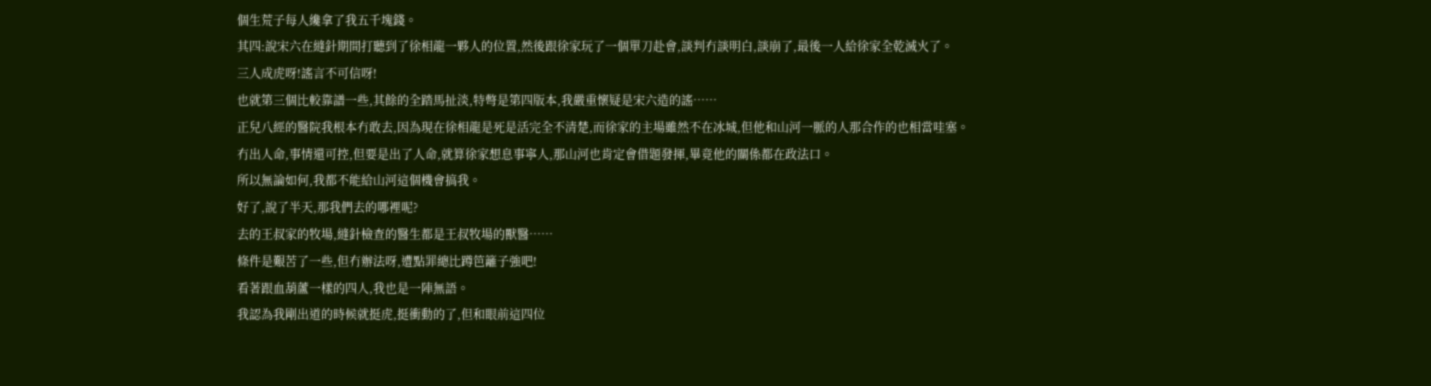個生荒子每人纔拿了我五千塊錢。
其四:說宋六在縫針期間打聽到了徐相龍一夥人的位置,然後跟徐家玩了一個單刀赴會,談判冇談明白,談崩了,最後一人給徐家全乾滅火了。
三人成虎呀!謠言不可信呀!
也就第三個比較靠譜一些,其餘的全踏馬扯淡,特彆是第四版本,我嚴重懷疑是宋六造的謠……
正兒八經的醫院我根本冇敢去,因為現在徐相龍是死是活完全不清楚,而徐家的主場雖然不在冰城,但他和山河一脈的人那合作的也相當哇塞。
冇出人命,事情還可控,但要是出了人命,就算徐家想息事寧人,那山河也肯定會借題發揮,畢竟他的關係都在政法口。
所以無論如何,我都不能給山河這個機會搞我。
好了,說了半天,那我們去的哪裡呢?
去的王叔家的牧場,縫針檢查的醫生都是王叔牧場的獸醫……
條件是艱苦了一些,但冇辦法呀,遭點罪總比蹲笆籬子強吧!
看著跟血葫蘆一樣的四人,我也是一陣無語。
我認為我剛出道的時候就挺虎,挺衝動的了,但和眼前這四位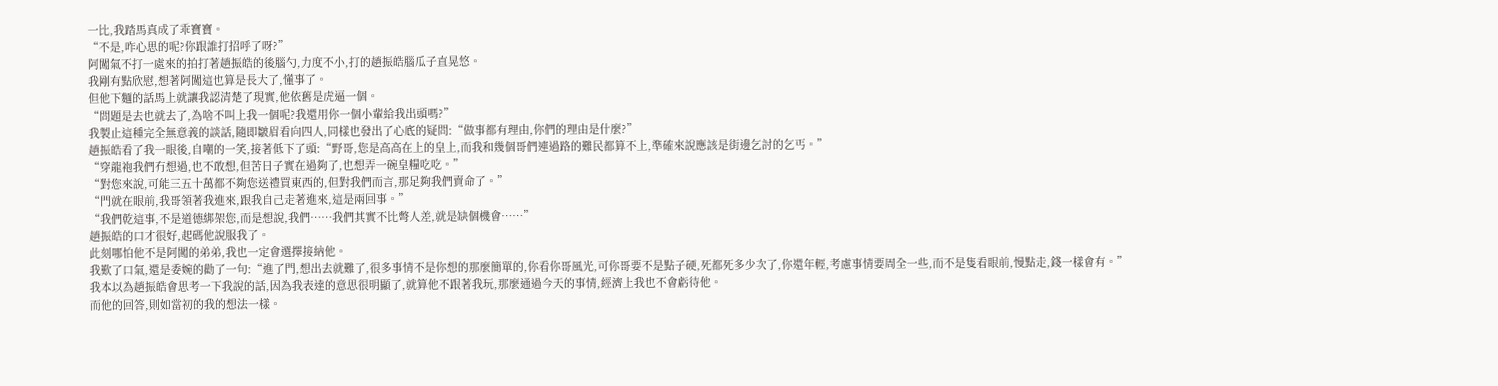一比,我踏馬真成了乖寶寶。
“不是,咋心思的呢?你跟誰打招呼了呀?”
阿闖氣不打一處來的拍打著趙振皓的後腦勺,力度不小,打的趙振皓腦瓜子直晃悠。
我剛有點欣慰,想著阿闖這也算是長大了,懂事了。
但他下麵的話馬上就讓我認清楚了現實,他依舊是虎逼一個。
“問題是去也就去了,為啥不叫上我一個呢?我還用你一個小輩給我出頭嗎?”
我製止這種完全無意義的談話,隨即皺眉看向四人,同樣也發出了心底的疑問:“做事都有理由,你們的理由是什麼?”
趙振皓看了我一眼後,自嘲的一笑,接著低下了頭:“野哥,您是高高在上的皇上,而我和幾個哥們連過路的難民都算不上,準確來說應該是街邊乞討的乞丐。”
“穿龍袍我們冇想過,也不敢想,但苦日子實在過夠了,也想弄一碗皇糧吃吃。”
“對您來說,可能三五十萬都不夠您送禮買東西的,但對我們而言,那足夠我們賣命了。”
“門就在眼前,我哥領著我進來,跟我自己走著進來,這是兩回事。”
“我們乾這事,不是道德綁架您,而是想說,我們……我們其實不比彆人差,就是缺個機會……”
趙振皓的口才很好,起碼他說服我了。
此刻哪怕他不是阿闖的弟弟,我也一定會選擇接納他。
我歎了口氣,還是委婉的勸了一句:“進了門,想出去就難了,很多事情不是你想的那麼簡單的,你看你哥風光,可你哥要不是點子硬,死都死多少次了,你還年輕,考慮事情要周全一些,而不是隻看眼前,慢點走,錢一樣會有。”
我本以為趙振皓會思考一下我說的話,因為我表達的意思很明顯了,就算他不跟著我玩,那麼通過今天的事情,經濟上我也不會虧待他。
而他的回答,則如當初的我的想法一樣。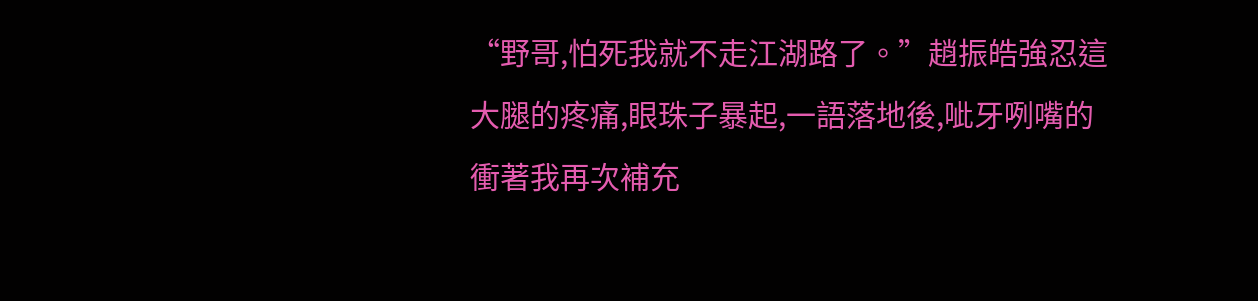“野哥,怕死我就不走江湖路了。”趙振皓強忍這大腿的疼痛,眼珠子暴起,一語落地後,呲牙咧嘴的衝著我再次補充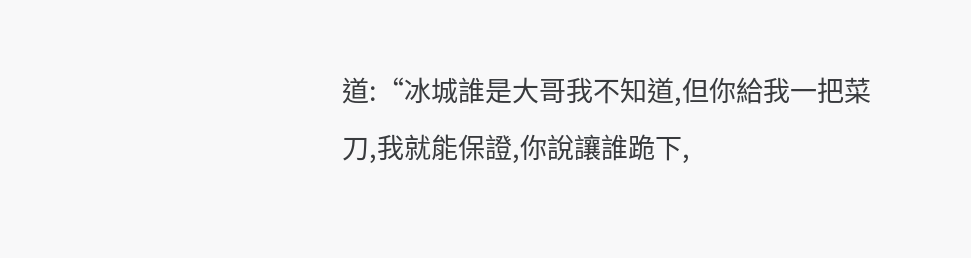道:“冰城誰是大哥我不知道,但你給我一把菜刀,我就能保證,你說讓誰跪下,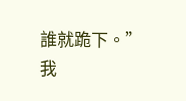誰就跪下。”
我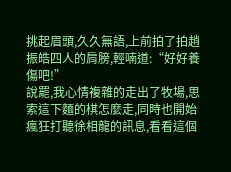挑起眉頭,久久無語,上前拍了拍趙振皓四人的肩膀,輕喃道:“好好養傷吧!”
說罷,我心情複雜的走出了牧場,思索這下麵的棋怎麼走,同時也開始瘋狂打聽徐相龍的訊息,看看這個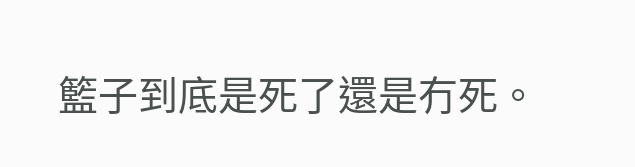籃子到底是死了還是冇死。